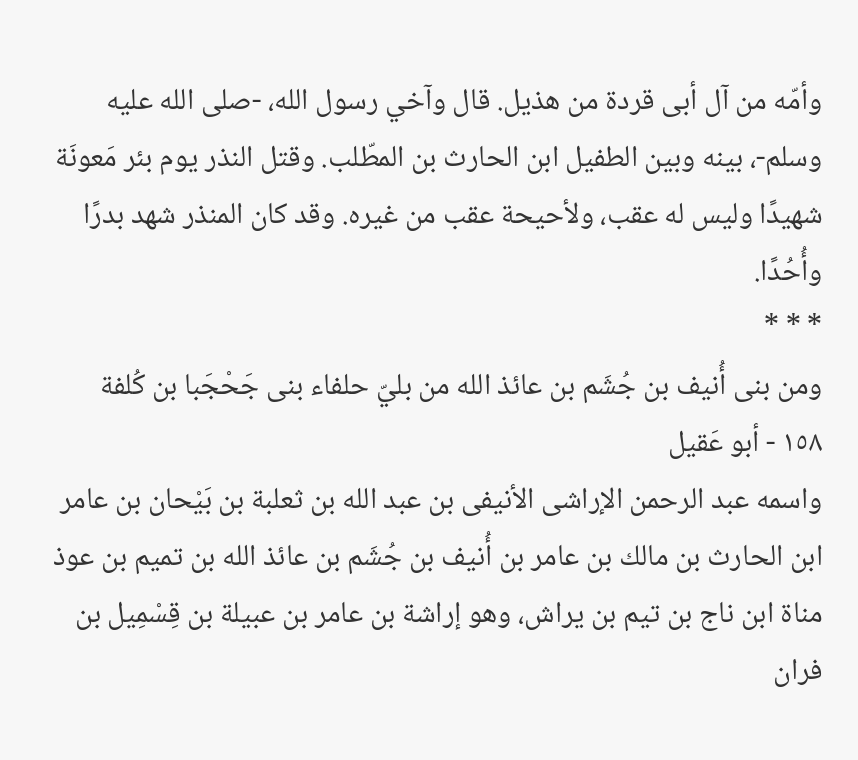وأمّه من آل أبى قردة من هذيل. قال وآخي رسول الله، -صلى الله عليه وسلم-، بينه وبين الطفيل ابن الحارث بن المطّلب. وقتل النذر يوم بئر مَعونَة شهيدًا وليس له عقب، ولأحيحة عقب من غيره. وقد كان المنذر شهد بدرًا وأُحُدًا.
* * *
ومن بنى أُنيف بن جُشَم بن عائذ الله من بليّ حلفاء بنى جَحْجَبا بن كُلفة
١٥٨ - أبو عَقيل
واسمه عبد الرحمن الإراشى الأنيفى بن عبد الله بن ثعلبة بن بَيْحان بن عامر ابن الحارث بن مالك بن عامر بن أُنيف بن جُشَم بن عائذ الله بن تميم بن عوذ مناة ابن ناج بن تيم بن يراش، وهو إراشة بن عامر بن عبيلة بن قِسْمِيل بن فران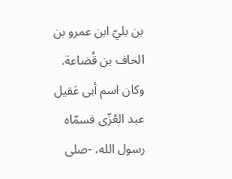بن بليّ ابن عمرو بن الحاف بن قُضاعة. وكان اسم أبى عَقيل عبد العُزّى فسمّاه رسول الله، -صلى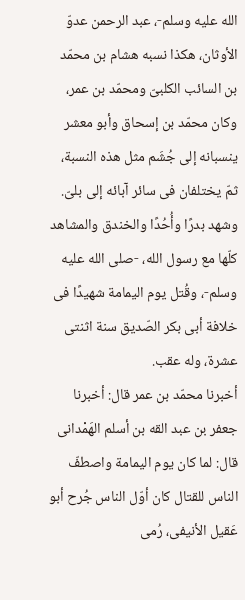الله عليه وسلم-، عبد الرحمن عدوّ الأوثان، هكذا نسبه هشام بن محمّد بن السائب الكلبىّ ومحمّد بن عمر، وكان محمّد بن إسحاق وأبو معشر ينسبانه إلى جُشَم مثل هذه النسبة، ثمّ يختلفان فى سائر آبائه إلى بلىّ. وشهد بدرًا وأُحُدًا والخندق والمشاهد كلّها مع رسول الله، -صلى الله عليه وسلم-، وقُتل يوم اليمامة شهيدًا فى خلافة أبى بكر الصّديق سنة اثنتى عشرة، وله عقب.
أخبرنا محمّد بن عمر قال: أخبرنا جعفر بن عبد القه بن أسلم الهَمْدانى قال: لما كان يوم اليمامة واصطفّ الناس للقتال كان أوّل الناس جُرح أبو عَقيل الأنيفى، رُمى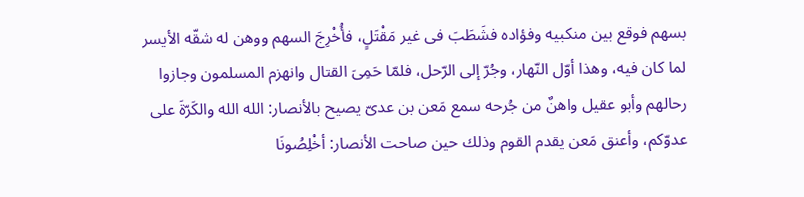بسهم فوقع بين منكبيه وفؤاده فشَطَبَ فى غير مَقْتَلٍ، فأُخْرِجَ السهم ووهن له شقّه الأيسر لما كان فيه، وهذا أوّل النّهار، وجُرّ إلى الرّحل، فلمّا حَمِىَ القتال وانهزم المسلمون وجازوا رحالهم وأبو عقيل واهنٌ من جُرحه سمع مَعن بن عدىّ يصيح بالأنصار: الله الله والكَرّةَ على عدوّكم، وأعنق مَعن يقدم القوم وذلك حين صاحت الأنصار: أخْلِصُونَا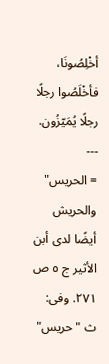أخْلِصُونَا، فأخْلَصُوا رجلًا رجلًا يُمَيّزُون.
---
= الحريس" والحريش أيضًا لدى أبن الأثير ج ٥ ص ٢٧١. وفى: ث "حريس"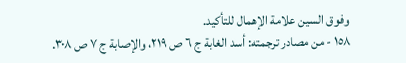وفوق السين علامة الإهمال للتأكيد.
١٥٨ - من مصادر ترجمته: أسد الغابة ج ٦ ص ٢١٩، والإصابة ج ٧ ص ٣٠٨.